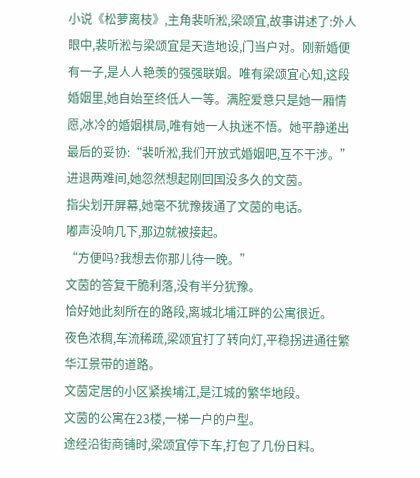小说《松萝离枝》,主角裴听淞,梁颂宜,故事讲述了:外人眼中,裴听淞与梁颂宜是天造地设,门当户对。刚新婚便有一子,是人人艳羡的强强联姻。唯有梁颂宜心知,这段婚姻里,她自始至终低人一等。满腔爱意只是她一厢情愿,冰冷的婚姻棋局,唯有她一人执迷不悟。她平静递出最后的妥协:“裴听淞,我们开放式婚姻吧,互不干涉。”
进退两难间,她忽然想起刚回国没多久的文茵。
指尖划开屏幕,她毫不犹豫拨通了文茵的电话。
嘟声没响几下,那边就被接起。
“方便吗?我想去你那儿待一晚。”
文茵的答复干脆利落,没有半分犹豫。
恰好她此刻所在的路段,离城北埔江畔的公寓很近。
夜色浓稠,车流稀疏,梁颂宜打了转向灯,平稳拐进通往繁华江景带的道路。
文茵定居的小区紧挨埔江,是江城的繁华地段。
文茵的公寓在23楼,一梯一户的户型。
途经沿街商铺时,梁颂宜停下车,打包了几份日料。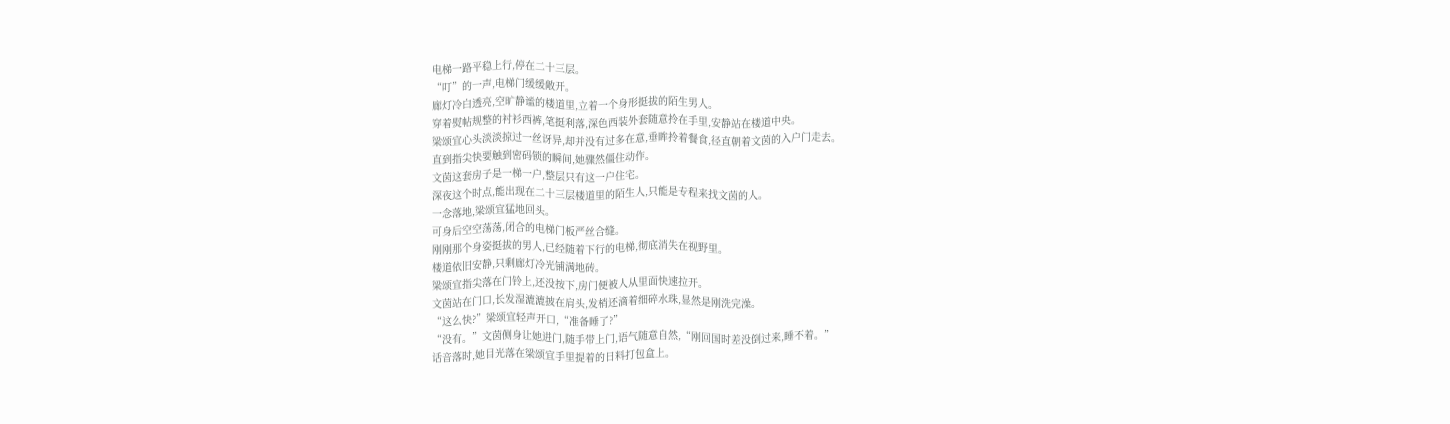电梯一路平稳上行,停在二十三层。
“叮”的一声,电梯门缓缓敞开。
廊灯冷白透亮,空旷静谧的楼道里,立着一个身形挺拔的陌生男人。
穿着熨帖规整的衬衫西裤,笔挺利落,深色西装外套随意拎在手里,安静站在楼道中央。
梁颂宜心头淡淡掠过一丝讶异,却并没有过多在意,垂眸拎着餐食,径直朝着文茵的入户门走去。
直到指尖快要触到密码锁的瞬间,她骤然僵住动作。
文茵这套房子是一梯一户,整层只有这一户住宅。
深夜这个时点,能出现在二十三层楼道里的陌生人,只能是专程来找文茵的人。
一念落地,梁颂宜猛地回头。
可身后空空荡荡,闭合的电梯门板严丝合缝。
刚刚那个身姿挺拔的男人,已经随着下行的电梯,彻底消失在视野里。
楼道依旧安静,只剩廊灯冷光铺满地砖。
梁颂宜指尖落在门铃上,还没按下,房门便被人从里面快速拉开。
文茵站在门口,长发湿漉漉披在肩头,发梢还滴着细碎水珠,显然是刚洗完澡。
“这么快?”梁颂宜轻声开口,“准备睡了?”
“没有。”文茵侧身让她进门,随手带上门,语气随意自然,“刚回国时差没倒过来,睡不着。”
话音落时,她目光落在梁颂宜手里提着的日料打包盒上。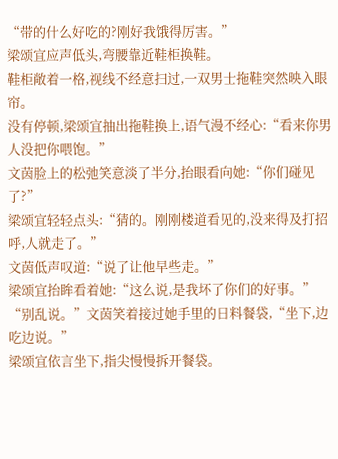“带的什么好吃的?刚好我饿得厉害。”
梁颂宜应声低头,弯腰靠近鞋柜换鞋。
鞋柜敞着一格,视线不经意扫过,一双男士拖鞋突然映入眼帘。
没有停顿,梁颂宜抽出拖鞋换上,语气漫不经心:“看来你男人没把你喂饱。”
文茵脸上的松弛笑意淡了半分,抬眼看向她:“你们碰见了?”
梁颂宜轻轻点头:“猜的。刚刚楼道看见的,没来得及打招呼,人就走了。”
文茵低声叹道:“说了让他早些走。”
梁颂宜抬眸看着她:“这么说,是我坏了你们的好事。”
“别乱说。”文茵笑着接过她手里的日料餐袋,“坐下,边吃边说。”
梁颂宜依言坐下,指尖慢慢拆开餐袋。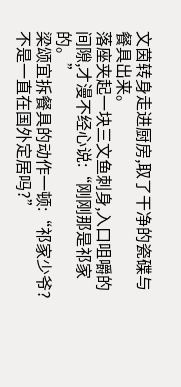文茵转身走进厨房,取了干净的瓷碟与餐具出来。
落座夹起一块三文鱼刺身,入口咀嚼的间隙,才漫不经心说:“刚刚那是祁家的。”
梁颂宜拆餐具的动作一顿:“祁家少爷?不是一直在国外定居吗?”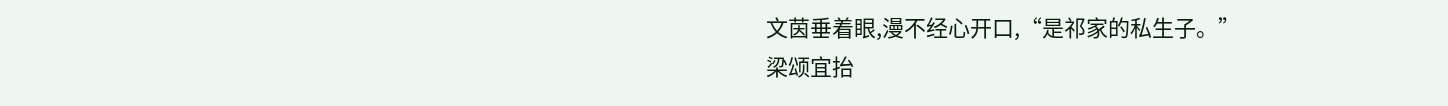文茵垂着眼,漫不经心开口,“是祁家的私生子。”
梁颂宜抬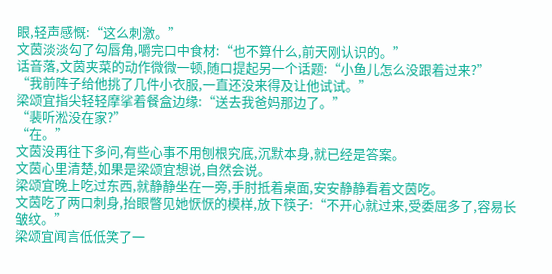眼,轻声感慨:“这么刺激。”
文茵淡淡勾了勾唇角,嚼完口中食材:“也不算什么,前天刚认识的。”
话音落,文茵夹菜的动作微微一顿,随口提起另一个话题:“小鱼儿怎么没跟着过来?”
“我前阵子给他挑了几件小衣服,一直还没来得及让他试试。”
梁颂宜指尖轻轻摩挲着餐盒边缘:“送去我爸妈那边了。”
“裴听淞没在家?”
“在。”
文茵没再往下多问,有些心事不用刨根究底,沉默本身,就已经是答案。
文茵心里清楚,如果是梁颂宜想说,自然会说。
梁颂宜晚上吃过东西,就静静坐在一旁,手肘抵着桌面,安安静静看着文茵吃。
文茵吃了两口刺身,抬眼瞥见她恹恹的模样,放下筷子:“不开心就过来,受委屈多了,容易长皱纹。”
梁颂宜闻言低低笑了一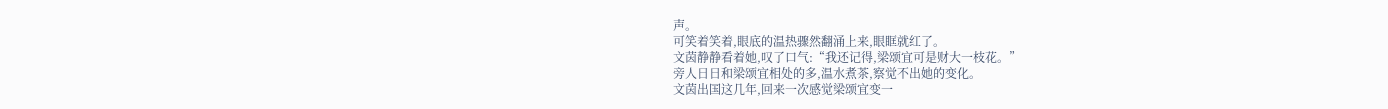声。
可笑着笑着,眼底的温热骤然翻涌上来,眼眶就红了。
文茵静静看着她,叹了口气:“我还记得,梁颂宜可是财大一枝花。”
旁人日日和梁颂宜相处的多,温水煮茶,察觉不出她的变化。
文茵出国这几年,回来一次感觉梁颂宜变一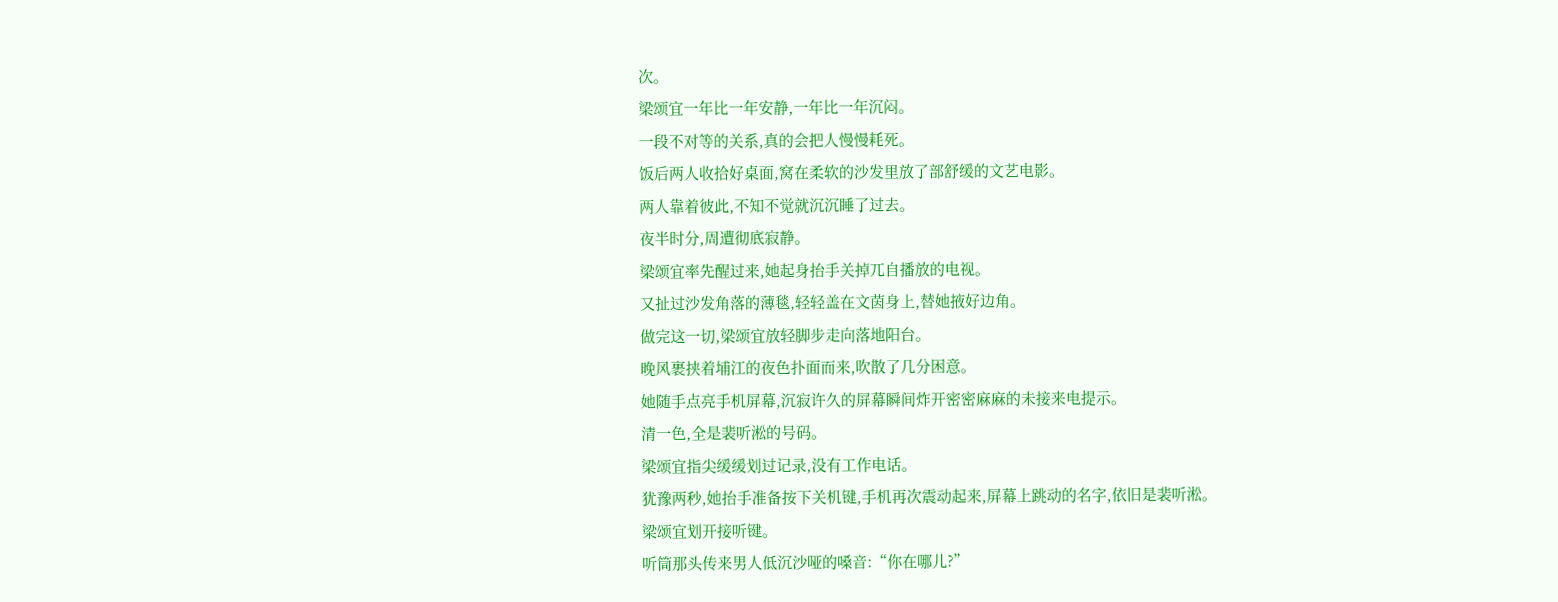次。
梁颂宜一年比一年安静,一年比一年沉闷。
一段不对等的关系,真的会把人慢慢耗死。
饭后两人收拾好桌面,窝在柔软的沙发里放了部舒缓的文艺电影。
两人靠着彼此,不知不觉就沉沉睡了过去。
夜半时分,周遭彻底寂静。
梁颂宜率先醒过来,她起身抬手关掉兀自播放的电视。
又扯过沙发角落的薄毯,轻轻盖在文茵身上,替她掖好边角。
做完这一切,梁颂宜放轻脚步走向落地阳台。
晚风裹挟着埔江的夜色扑面而来,吹散了几分困意。
她随手点亮手机屏幕,沉寂许久的屏幕瞬间炸开密密麻麻的未接来电提示。
清一色,全是裴听淞的号码。
梁颂宜指尖缓缓划过记录,没有工作电话。
犹豫两秒,她抬手准备按下关机键,手机再次震动起来,屏幕上跳动的名字,依旧是裴听淞。
梁颂宜划开接听键。
听筒那头传来男人低沉沙哑的嗓音:“你在哪儿?”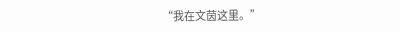“我在文茵这里。”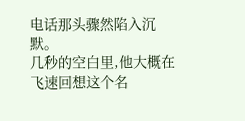电话那头骤然陷入沉默。
几秒的空白里,他大概在飞速回想这个名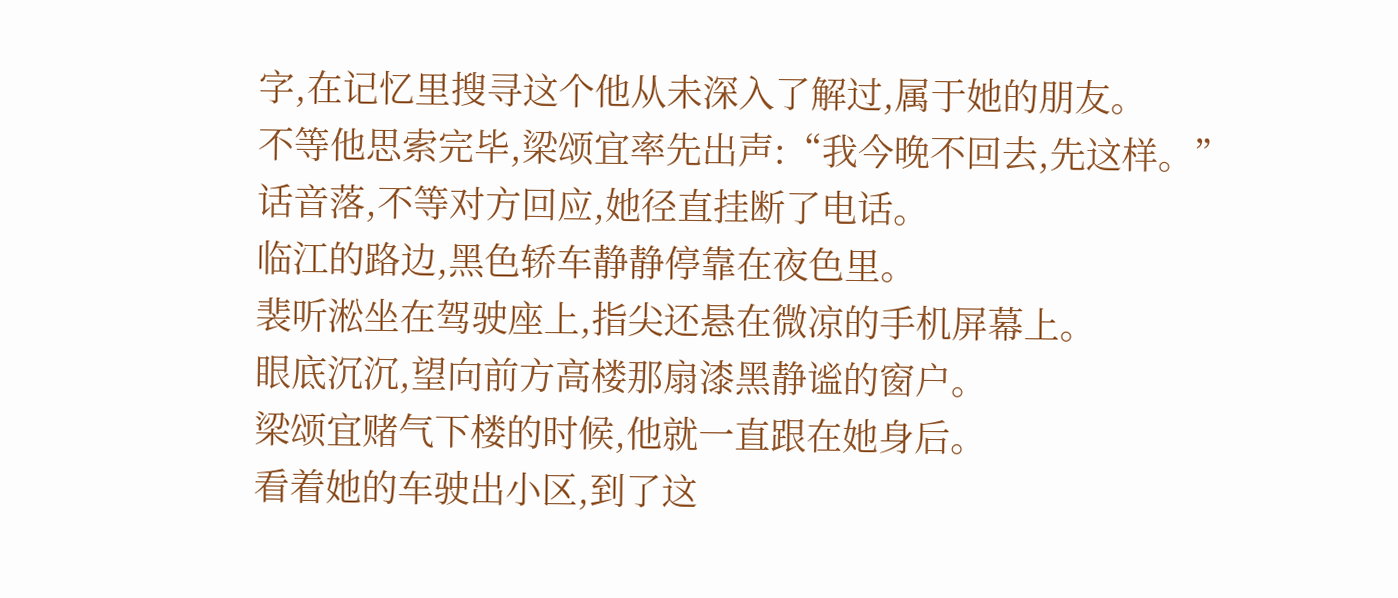字,在记忆里搜寻这个他从未深入了解过,属于她的朋友。
不等他思索完毕,梁颂宜率先出声:“我今晚不回去,先这样。”
话音落,不等对方回应,她径直挂断了电话。
临江的路边,黑色轿车静静停靠在夜色里。
裴听淞坐在驾驶座上,指尖还悬在微凉的手机屏幕上。
眼底沉沉,望向前方高楼那扇漆黑静谧的窗户。
梁颂宜赌气下楼的时候,他就一直跟在她身后。
看着她的车驶出小区,到了这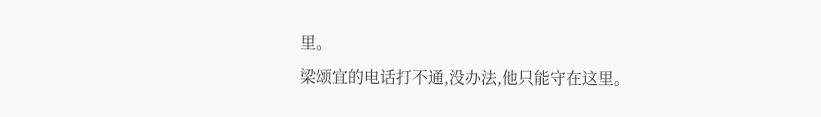里。
梁颂宜的电话打不通,没办法,他只能守在这里。